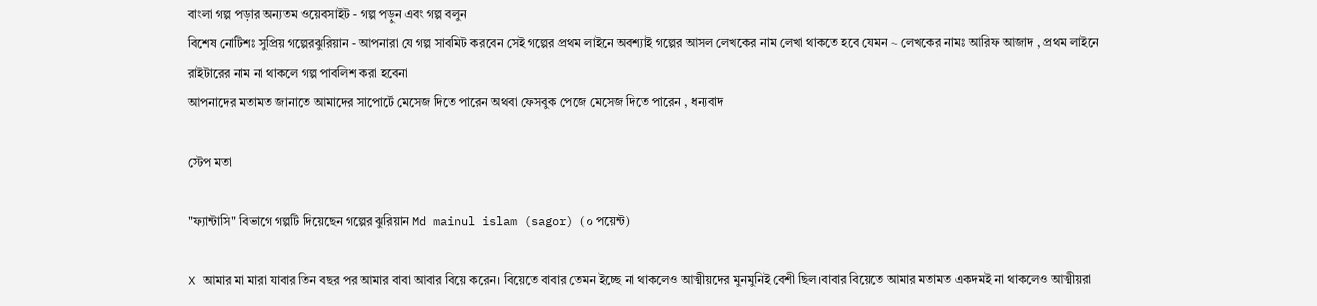বাংলা গল্প পড়ার অন্যতম ওয়েবসাইট - গল্প পড়ুন এবং গল্প বলুন
বিশেষ নোটিশঃ সুপ্রিয় গল্পেরঝুরিয়ান - আপনারা যে গল্প সাবমিট করবেন সেই গল্পের প্রথম লাইনে অবশ্যাই গল্পের আসল লেখকের নাম লেখা থাকতে হবে যেমন ~ লেখকের নামঃ আরিফ আজাদ , প্রথম লাইনে রাইটারের নাম না থাকলে গল্প পাবলিশ করা হবেনা
আপনাদের মতামত জানাতে আমাদের সাপোর্টে মেসেজ দিতে পারেন অথবা ফেসবুক পেজে মেসেজ দিতে পারেন , ধন্যবাদ

স্টেপ মতা

"ফ্যান্টাসি" বিভাগে গল্পটি দিয়েছেন গল্পের ঝুরিয়ান Md mainul islam (sagor) (০ পয়েন্ট)

X আমার মা মারা যাবার তিন বছর পর আমার বাবা আবার বিয়ে করেন। বিয়েতে বাবার তেমন ইচ্ছে না থাকলেও আত্মীয়দের মুনমুনিই বেশী ছিল।বাবার বিয়েতে আমার মতামত একদমই না থাকলেও আত্মীয়রা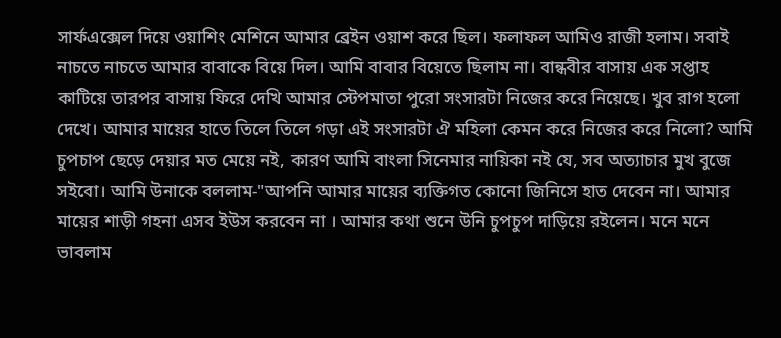সার্ফএক্সেল দিয়ে ওয়াশিং মেশিনে আমার ব্রেইন ওয়াশ করে ছিল। ফলাফল আমিও রাজী হলাম। সবাই নাচতে নাচতে আমার বাবাকে বিয়ে দিল। আমি বাবার বিয়েতে ছিলাম না। বান্ধবীর বাসায় এক সপ্তাহ কাটিয়ে তারপর বাসায় ফিরে দেখি আমার স্টেপমাতা পুরো সংসারটা নিজের করে নিয়েছে। খুব রাগ হলো দেখে। আমার মায়ের হাতে তিলে তিলে গড়া এই সংসারটা ঐ মহিলা কেমন করে নিজের করে নিলো? আমি চুপচাপ ছেড়ে দেয়ার মত মেয়ে নই, কারণ আমি বাংলা সিনেমার নায়িকা নই যে, সব অত্যাচার মুখ বুজে সইবো। আমি উনাকে বললাম-"আপনি আমার মায়ের ব্যক্তিগত কোনো জিনিসে হাত দেবেন না। আমার মায়ের শাড়ী গহনা এসব ইউস করবেন না । আমার কথা শুনে উনি চুপচুপ দাড়িয়ে রইলেন। মনে মনে ভাবলাম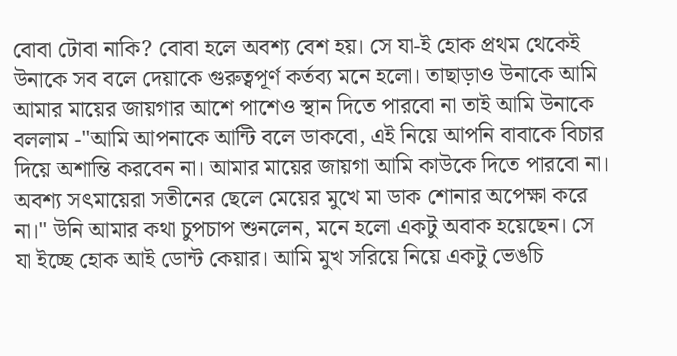বোবা টোবা নাকি? বোবা হলে অবশ্য বেশ হয়। সে যা-ই হোক প্রথম থেকেই উনাকে সব বলে দেয়াকে গুরুত্বপূর্ণ কর্তব্য মনে হলো। তাছাড়াও উনাকে আমি আমার মায়ের জায়গার আশে পাশেও স্থান দিতে পারবো না তাই আমি উনাকে বললাম -"আমি আপনাকে আন্টি বলে ডাকবো, এই নিয়ে আপনি বাবাকে বিচার দিয়ে অশান্তি করবেন না। আমার মায়ের জায়গা আমি কাউকে দিতে পারবো না। অবশ্য সৎমায়েরা সতীনের ছেলে মেয়ের মুখে মা ডাক শোনার অপেক্ষা করে না।" উনি আমার কথা চুপচাপ শুনলেন, মনে হলো একটু অবাক হয়েছেন। সে যা ইচ্ছে হোক আই ডোন্ট কেয়ার। আমি মুখ সরিয়ে নিয়ে একটু ভেঙচি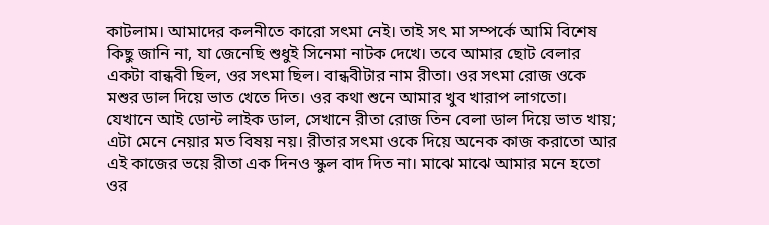কাটলাম। আমাদের কলনীতে কারো সৎমা নেই। তাই সৎ মা সম্পর্কে আমি বিশেষ কিছু জানি না, যা জেনেছি শুধুই সিনেমা নাটক দেখে। তবে আমার ছোট বেলার একটা বান্ধবী ছিল, ওর সৎমা ছিল। বান্ধবীটার নাম রীতা। ওর সৎমা রোজ ওকে মশুর ডাল দিয়ে ভাত খেতে দিত। ওর কথা শুনে আমার খুব খারাপ লাগতো। যেখানে আই ডোন্ট লাইক ডাল, সেখানে রীতা রোজ তিন বেলা ডাল দিয়ে ভাত খায়; এটা মেনে নেয়ার মত বিষয় নয়। রীতার সৎমা ওকে দিয়ে অনেক কাজ করাতো আর এই কাজের ভয়ে রীতা এক দিনও স্কুল বাদ দিত না। মাঝে মাঝে আমার মনে হতো ওর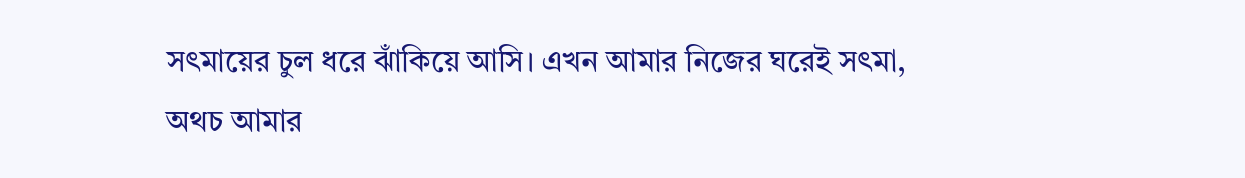সৎমায়ের চুল ধরে ঝাঁকিয়ে আসি। এখন আমার নিজের ঘরেই সৎমা, অথচ আমার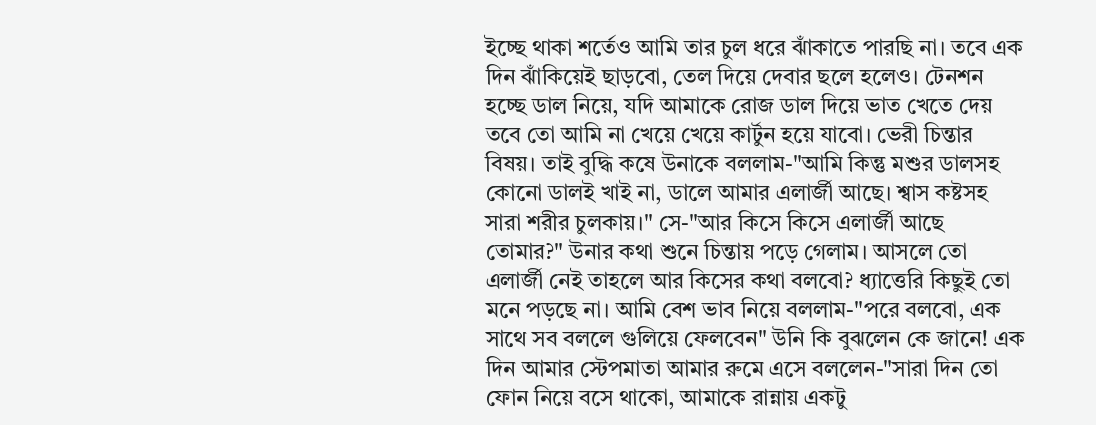ইচ্ছে থাকা শর্তেও আমি তার চুল ধরে ঝাঁকাতে পারছি না। তবে এক দিন ঝাঁকিয়েই ছাড়বো, তেল দিয়ে দেবার ছলে হলেও। টেনশন হচ্ছে ডাল নিয়ে, যদি আমাকে রোজ ডাল দিয়ে ভাত খেতে দেয় তবে তো আমি না খেয়ে খেয়ে কার্টুন হয়ে যাবো। ভেরী চিন্তার বিষয়। তাই বুদ্ধি কষে উনাকে বললাম-"আমি কিন্তু মশুর ডালসহ কোনো ডালই খাই না, ডালে আমার এলার্জী আছে। শ্বাস কষ্টসহ সারা শরীর চুলকায়।" সে-"আর কিসে কিসে এলার্জী আছে তোমার?" উনার কথা শুনে চিন্তায় পড়ে গেলাম। আসলে তো এলার্জী নেই তাহলে আর কিসের কথা বলবো? ধ্যাত্তেরি কিছুই তো মনে পড়ছে না। আমি বেশ ভাব নিয়ে বললাম-"পরে বলবো, এক সাথে সব বললে গুলিয়ে ফেলবেন" উনি কি বুঝলেন কে জানে! এক দিন আমার স্টেপমাতা আমার রুমে এসে বললেন-"সারা দিন তো ফোন নিয়ে বসে থাকো, আমাকে রান্নায় একটু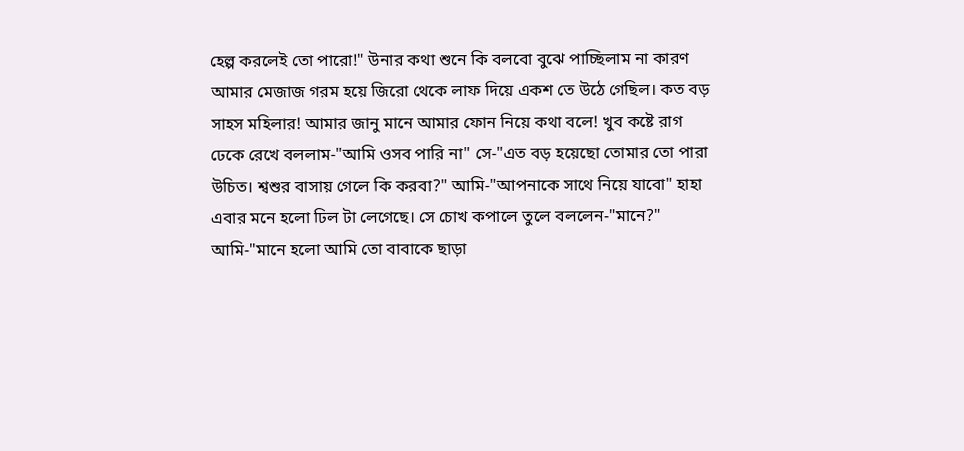হেল্প করলেই তো পারো!" উনার কথা শুনে কি বলবো বুঝে পাচ্ছিলাম না কারণ আমার মেজাজ গরম হয়ে জিরো থেকে লাফ দিয়ে একশ তে উঠে গেছিল। কত বড় সাহস মহিলার! আমার জানু মানে আমার ফোন নিয়ে কথা বলে! খুব কষ্টে রাগ ঢেকে রেখে বললাম-"আমি ওসব পারি না" সে-"এত বড় হয়েছো তোমার তো পারা উচিত। শ্বশুর বাসায় গেলে কি করবা?" আমি-"আপনাকে সাথে নিয়ে যাবো" হাহা এবার মনে হলো ঢিল টা লেগেছে। সে চোখ কপালে তুলে বললেন-"মানে?" আমি-"মানে হলো আমি তো বাবাকে ছাড়া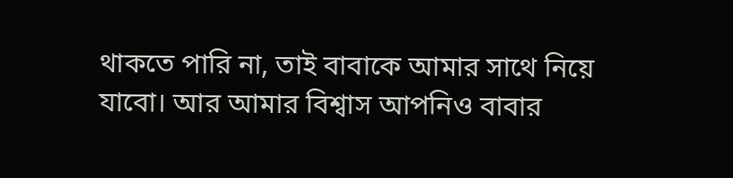থাকতে পারি না, তাই বাবাকে আমার সাথে নিয়ে যাবো। আর আমার বিশ্বাস আপনিও বাবার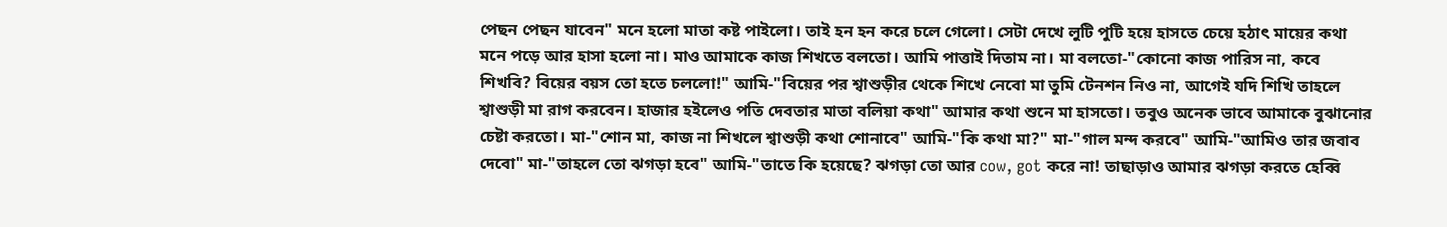পেছন পেছন যাবেন" মনে হলো মাতা কষ্ট পাইলো। তাই হন হন করে চলে গেলো। সেটা দেখে লুটি পুটি হয়ে হাসতে চেয়ে হঠাৎ মায়ের কথা মনে পড়ে আর হাসা হলো না। মাও আমাকে কাজ শিখতে বলতো। আমি পাত্তাই দিতাম না। মা বলতো-"কোনো কাজ পারিস না, কবে শিখবি? বিয়ের বয়স তো হতে চললো!" আমি-"বিয়ের পর শ্বাশুড়ীর থেকে শিখে নেবো মা তুমি টেনশন নিও না, আগেই যদি শিখি তাহলে শ্বাশুড়ী মা রাগ করবেন। হাজার হইলেও পতি দেবতার মাতা বলিয়া কথা" আমার কথা শুনে মা হাসতো। তবুও অনেক ভাবে আমাকে বুঝানোর চেষ্টা করতো। মা-"শোন মা, কাজ না শিখলে শ্বাশুড়ী কথা শোনাবে" আমি-"কি কথা মা?" মা-"গাল মন্দ করবে" আমি-"আমিও তার জবাব দেবো" মা-"তাহলে তো ঝগড়া হবে" আমি-"তাতে কি হয়েছে? ঝগড়া তো আর cow, got করে না! তাছাড়াও আমার ঝগড়া করতে হেব্বি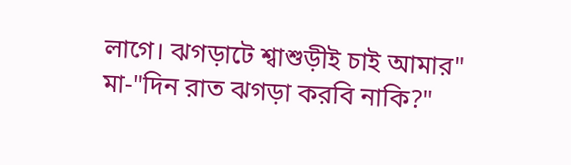লাগে। ঝগড়াটে শ্বাশুড়ীই চাই আমার" মা-"দিন রাত ঝগড়া করবি নাকি?"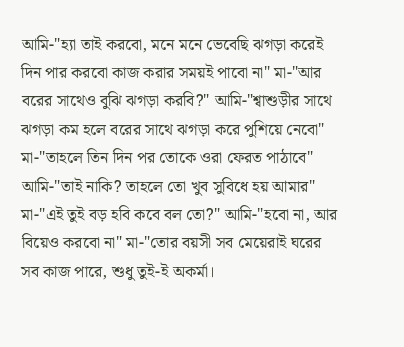আমি-"হ্যা তাই করবো, মনে মনে ভেবেছি ঝগড়া করেই দিন পার করবো কাজ করার সময়ই পাবো না" মা-"আর বরের সাথেও বুঝি ঝগড়া করবি?" আমি-"শ্বাশুড়ীর সাথে ঝগড়া কম হলে বরের সাথে ঝগড়া করে পুশিয়ে নেবো" মা-"তাহলে তিন দিন পর তোকে ওরা ফেরত পাঠাবে" আমি-"তাই নাকি? তাহলে তো খুব সুবিধে হয় আমার" মা-"এই তুই বড় হবি কবে বল তো?" আমি-"হবো না, আর বিয়েও করবো না" মা-"তোর বয়সী সব মেয়েরাই ঘরের সব কাজ পারে, শুধু তুই-ই অকর্মা।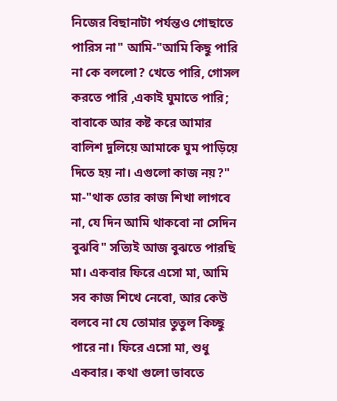নিজের বিছানাটা পর্যন্তও গোছাতে পারিস না" আমি-"আমি কিছু পারি না কে বললো? খেতে পারি, গোসল করতে পারি ,একাই ঘুমাতে পারি; বাবাকে আর কষ্ট করে আমার বালিশ দুলিয়ে আমাকে ঘুম পাড়িয়ে দিতে হয় না। এগুলো কাজ নয়?" মা-"থাক তোর কাজ শিখা লাগবে না, যে দিন আমি থাকবো না সেদিন বুঝবি" সত্যিই আজ বুঝতে পারছি মা। একবার ফিরে এসো মা, আমি সব কাজ শিখে নেবো, আর কেউ বলবে না যে তোমার তুতুল কিচ্ছু পারে না। ফিরে এসো মা, শুধু একবার। কথা গুলো ভাবতে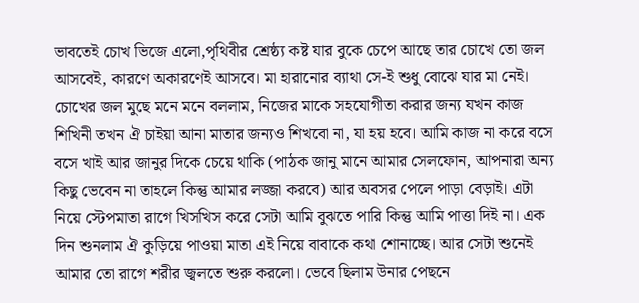ভাবতেই চোখ ভিজে এলো,পৃথিবীর শ্রেষ্ঠ্য কষ্ট যার বুকে চেপে আছে তার চোখে তো জল আসবেই, কারণে অকারণেই আসবে। মা হারানোর ব্যাথা সে-ই শুধু বোঝে যার মা নেই। চোখের জল মুছে মনে মনে বললাম, নিজের মাকে সহযোগীতা করার জন্য যখন কাজ শিখিনী তখন ঐ চাইয়া আনা মাতার জন্যও শিখবো না, যা হয় হবে। আমি কাজ না করে বসে বসে খাই আর জানুর দিকে চেয়ে থাকি (পাঠক জানু মানে আমার সেলফোন, আপনারা অন্য কিছু ভেবেন না তাহলে কিন্তু আমার লজ্জা করবে) আর অবসর পেলে পাড়া বেড়াই। এটা নিয়ে স্টেপমাতা রাগে খিসখিস করে সেটা আমি বুঝতে পারি কিন্তু আমি পাত্তা দিই না। এক দিন শুনলাম ঐ কুড়িয়ে পাওয়া মাতা এই নিয়ে বাবাকে কথা শোনাচ্ছে। আর সেটা শুনেই আমার তো রাগে শরীর জ্বলতে শুরু করলো। ভেবে ছিলাম উনার পেছনে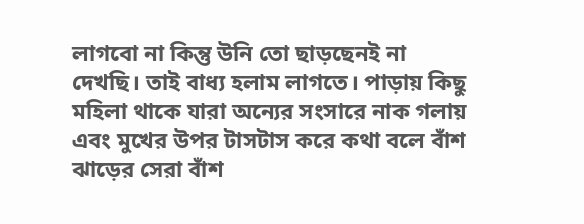লাগবো না কিন্তু উনি তো ছাড়ছেনই না দেখছি। তাই বাধ্য হলাম লাগতে। পাড়ায় কিছু মহিলা থাকে যারা অন্যের সংসারে নাক গলায় এবং মুখের উপর টাসটাস করে কথা বলে বাঁশ ঝাড়ের সেরা বাঁশ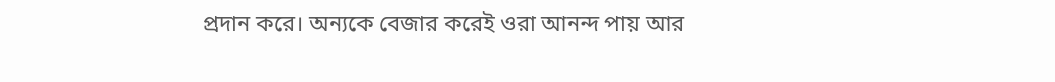প্রদান করে। অন্যকে বেজার করেই ওরা আনন্দ পায় আর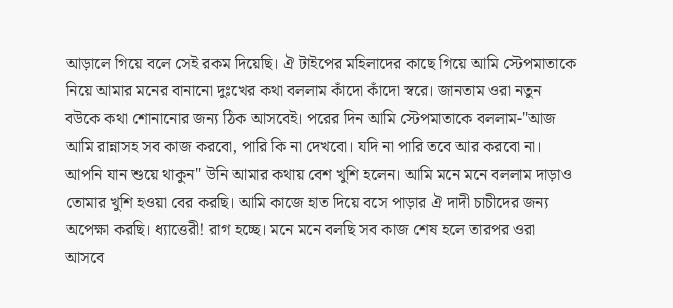আড়ালে গিয়ে বলে সেই রকম দিয়েছি। ঐ টাইপের মহিলাদের কাছে গিয়ে আমি স্টেপমাতাকে নিয়ে আমার মনের বানানো দুঃখের কথা বললাম কাঁদো কাঁদো স্বরে। জানতাম ওরা নতুন বউকে কথা শোনানোর জন্য ঠিক আসবেই। পরের দিন আমি স্টেপমাতাকে বললাম-"আজ আমি রান্নাসহ সব কাজ করবো, পারি কি না দেখবো। যদি না পারি তবে আর করবো না। আপনি যান শুয়ে থাকুন" উনি আমার কথায় বেশ খুশি হলেন। আমি মনে মনে বললাম দাড়াও তোমার খুশি হওয়া বের করছি। আমি কাজে হাত দিয়ে বসে পাড়ার ঐ দাদী চাচীদের জন্য অপেক্ষা করছি। ধ্যাত্তেরী! রাগ হচ্ছে। মনে মনে বলছি সব কাজ শেষ হলে তারপর ওরা আসবে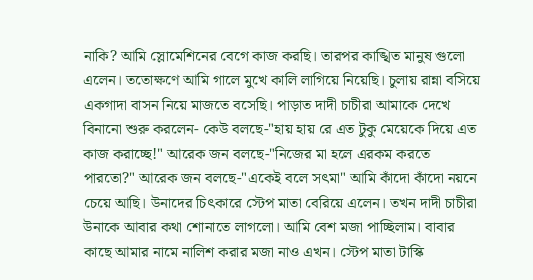নাকি? আমি স্লোমেশিনের বেগে কাজ করছি। তারপর কাঙ্খিত মানুষ গুলো এলেন। ততোক্ষণে আমি গালে মুখে কালি লাগিয়ে নিয়েছি। চুলায় রান্না বসিয়ে একগাদা বাসন নিয়ে মাজতে বসেছি। পাড়াত দাদী চাচীরা আমাকে দেখে বিনানো শুরু করলেন- কেউ বলছে-"হায় হায় রে এত টুকু মেয়েকে দিয়ে এত কাজ করাচ্ছে!" আরেক জন বলছে-"নিজের মা হলে এরকম করতে পারতো?" আরেক জন বলছে-"একেই বলে সৎমা" আমি কাঁদো কাঁদো নয়নে চেয়ে আছি। উনাদের চিৎকারে স্টেপ মাতা বেরিয়ে এলেন। তখন দাদী চাচীরা উনাকে আবার কথা শোনাতে লাগলো। আমি বেশ মজা পাচ্ছিলাম। বাবার কাছে আমার নামে নালিশ করার মজা নাও এখন। স্টেপ মাতা টাস্কি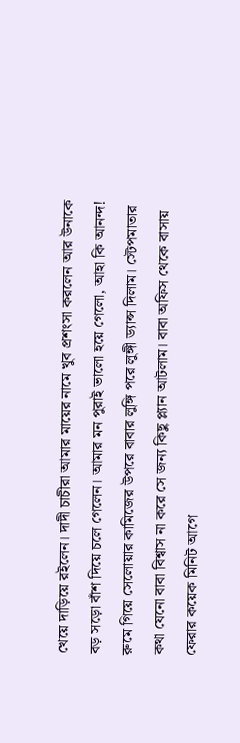খেয়ে দাড়িয়ে রইলেন। দাদী চাচীরা আমার মায়ের নামে খুব প্রশংসা করলেন আর উনাকে বড় সড়ো বাঁশ দিয়ে চলে গেলেন। আমার মন পুরাই ভালো হয়ে গেলো, আহা কি আনন্দ! রুমে গিয়ে সেলোয়ার কামিজের উপরে বাবার লুঙ্গি পরে লুঙ্গী ড্যান্স দিলাম। স্টেপমাতার কথা যেনো বাবা বিশ্বাস না করে সে জন্য কিছু প্ল্যান আটলাম। বাবা অফিস থেকে বাসায় ফেরার কয়েক মিনিট আগে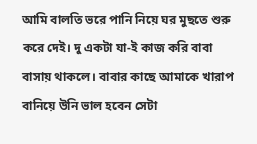আমি বালতি ভরে পানি নিয়ে ঘর মুছতে শুরু করে দেই। দু একটা যা-ই কাজ করি বাবা বাসায় থাকলে। বাবার কাছে আমাকে খারাপ বানিয়ে উনি ভাল হবেন সেটা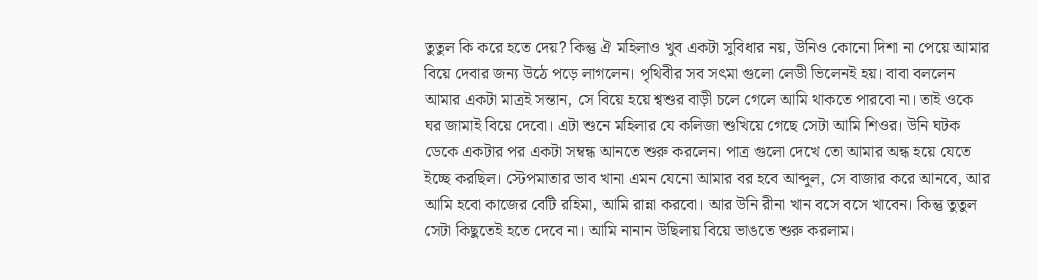তুতুল কি করে হতে দেয়? কিন্তু ঐ মহিলাও খুব একটা সুবিধার নয়, উনিও কোনো দিশা না পেয়ে আমার বিয়ে দেবার জন্য উঠে পড়ে লাগলেন। পৃথিবীর সব সৎমা গুলো লেডী ভিলেনই হয়। বাবা বললেন আমার একটা মাত্রই সন্তান, সে বিয়ে হয়ে শ্বশুর বাড়ী চলে গেলে আমি থাকতে পারবো না। তাই ওকে ঘর জামাই বিয়ে দেবো। এটা শুনে মহিলার যে কলিজা শুখিয়ে গেছে সেটা আমি শিওর। উনি ঘটক ডেকে একটার পর একটা সম্বন্ধ আনতে শুরু করলেন। পাত্র গুলো দেখে তো আমার অন্ধ হয়ে যেতে ইচ্ছে করছিল। স্টেপমাতার ভাব খানা এমন যেনো আমার বর হবে আব্দুল, সে বাজার করে আনবে, আর আমি হবো কাজের বেটি রহিমা, আমি রান্না করবো। আর উনি রীনা খান বসে বসে খাবেন। কিন্তু তুতুল সেটা কিছুতেই হতে দেবে না। আমি নানান উছিলায় বিয়ে ভাঙতে শুরু করলাম।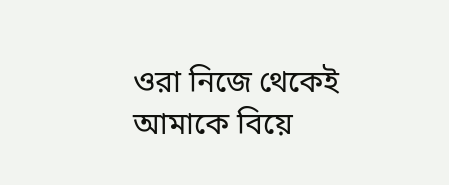ওরা নিজে থেকেই আমাকে বিয়ে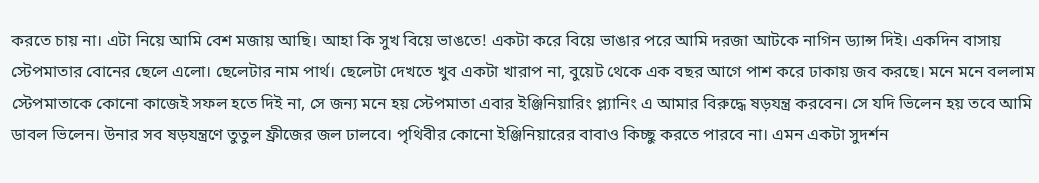করতে চায় না। এটা নিয়ে আমি বেশ মজায় আছি। আহা কি সুখ বিয়ে ভাঙতে! একটা করে বিয়ে ভাঙার পরে আমি দরজা আটকে নাগিন ড্যান্স দিই। একদিন বাসায় স্টেপমাতার বোনের ছেলে এলো। ছেলেটার নাম পার্থ। ছেলেটা দেখতে খুব একটা খারাপ না, বুয়েট থেকে এক বছর আগে পাশ করে ঢাকায় জব করছে। মনে মনে বললাম স্টেপমাতাকে কোনো কাজেই সফল হতে দিই না, সে জন্য মনে হয় স্টেপমাতা এবার ইঞ্জিনিয়ারিং প্ল্যানিং এ আমার বিরুদ্ধে ষড়যন্ত্র করবেন। সে যদি ভিলেন হয় তবে আমি ডাবল ভিলেন। উনার সব ষড়যন্ত্রণে তুতুল ফ্রীজের জল ঢালবে। পৃথিবীর কোনো ইঞ্জিনিয়ারের বাবাও কিচ্ছু করতে পারবে না। এমন একটা সুদর্শন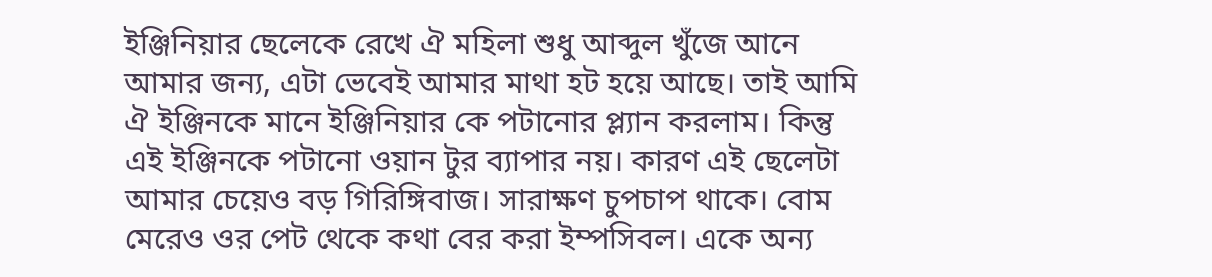ইঞ্জিনিয়ার ছেলেকে রেখে ঐ মহিলা শুধু আব্দুল খুঁজে আনে আমার জন্য, এটা ভেবেই আমার মাথা হট হয়ে আছে। তাই আমি ঐ ইঞ্জিনকে মানে ইঞ্জিনিয়ার কে পটানোর প্ল্যান করলাম। কিন্তু এই ইঞ্জিনকে পটানো ওয়ান টুর ব্যাপার নয়। কারণ এই ছেলেটা আমার চেয়েও বড় গিরিঙ্গিবাজ। সারাক্ষণ চুপচাপ থাকে। বোম মেরেও ওর পেট থেকে কথা বের করা ইম্পসিবল। একে অন্য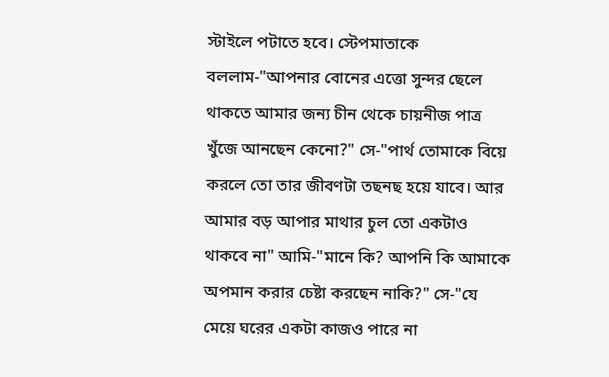স্টাইলে পটাতে হবে। স্টেপমাতাকে বললাম-"আপনার বোনের এত্তো সুন্দর ছেলে থাকতে আমার জন্য চীন থেকে চায়নীজ পাত্র খুঁজে আনছেন কেনো?" সে-"পার্থ তোমাকে বিয়ে করলে তো তার জীবণটা তছনছ হয়ে যাবে। আর আমার বড় আপার মাথার চুল তো একটাও থাকবে না" আমি-"মানে কি? আপনি কি আমাকে অপমান করার চেষ্টা করছেন নাকি?" সে-"যে মেয়ে ঘরের একটা কাজও পারে না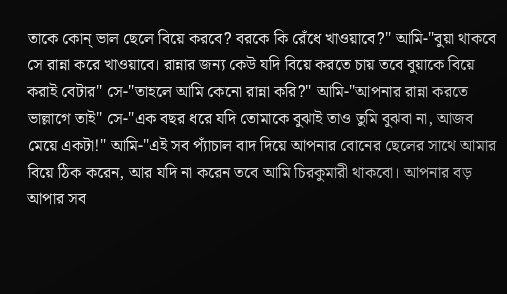তাকে কোন্ ভাল ছেলে বিয়ে করবে? বরকে কি রেঁধে খাওয়াবে?" আমি-"বুয়া থাকবে সে রান্না করে খাওয়াবে। রান্নার জন্য কেউ যদি বিয়ে করতে চায় তবে বুয়াকে বিয়ে করাই বেটার" সে-"তাহলে আমি কেনো রান্না করি?" আমি-"আপনার রান্না করতে ভাল্লাগে তাই" সে-"এক বছর ধরে যদি তোমাকে বুঝাই তাও তুমি বুঝবা না, আজব মেয়ে একটা!" আমি-"এই সব প্যাঁচাল বাদ দিয়ে আপনার বোনের ছেলের সাথে আমার বিয়ে ঠিক করেন, আর যদি না করেন তবে আমি চিরকুমারী থাকবো। আপনার বড় আপার সব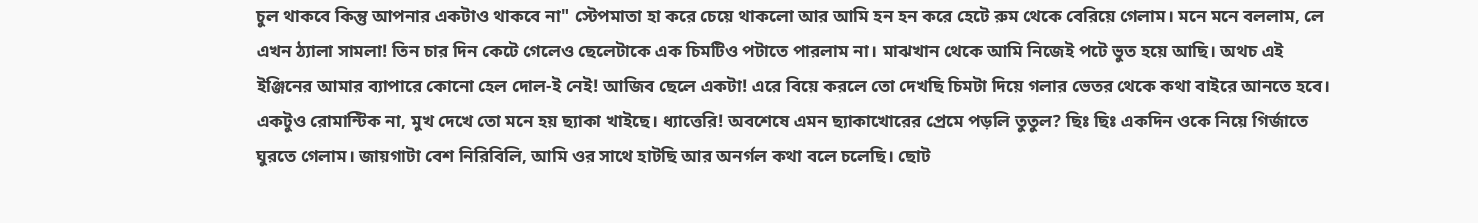চুল থাকবে কিন্তু আপনার একটাও থাকবে না" স্টেপমাতা হা করে চেয়ে থাকলো আর আমি হন হন করে হেটে রুম থেকে বেরিয়ে গেলাম। মনে মনে বললাম, লে এখন ঠ্যালা সামলা! তিন চার দিন কেটে গেলেও ছেলেটাকে এক চিমটিও পটাতে পারলাম না। মাঝখান থেকে আমি নিজেই পটে ভুত হয়ে আছি। অথচ এই ইঞ্জিনের আমার ব্যাপারে কোনো হেল দোল-ই নেই! আজিব ছেলে একটা! এরে বিয়ে করলে তো দেখছি চিমটা দিয়ে গলার ভেতর থেকে কথা বাইরে আনতে হবে। একটুও রোমান্টিক না, মুখ দেখে তো মনে হয় ছ্যাকা খাইছে। ধ্যাত্তেরি! অবশেষে এমন ছ্যাকাখোরের প্রেমে পড়লি তুতুল? ছিঃ ছিঃ একদিন ওকে নিয়ে গির্জাতে ঘুরতে গেলাম। জায়গাটা বেশ নিরিবিলি, আমি ওর সাথে হাটছি আর অনর্গল কথা বলে চলেছি। ছোট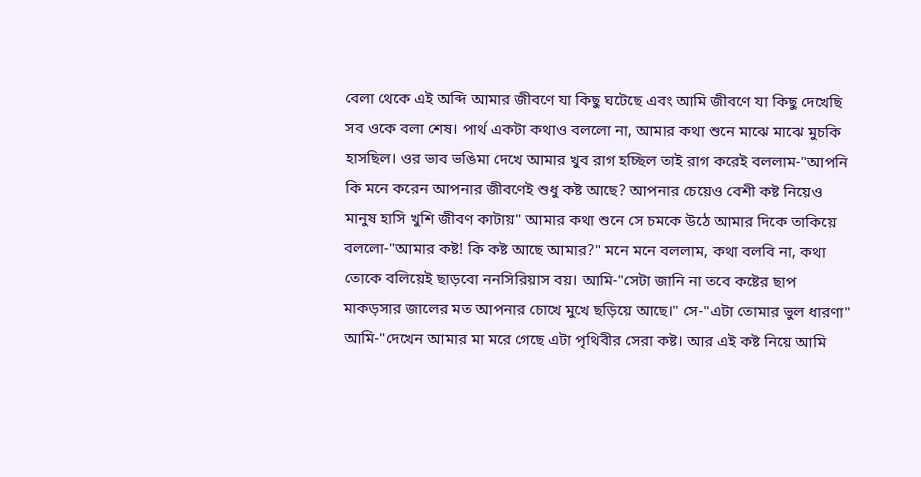বেলা থেকে এই অব্দি আমার জীবণে যা কিছু ঘটেছে এবং আমি জীবণে যা কিছু দেখেছি সব ওকে বলা শেষ। পার্থ একটা কথাও বললো না, আমার কথা শুনে মাঝে মাঝে মুচকি হাসছিল। ওর ভাব ভঙিমা দেখে আমার খুব রাগ হচ্ছিল তাই রাগ করেই বললাম-"আপনি কি মনে করেন আপনার জীবণেই শুধু কষ্ট আছে? আপনার চেয়েও বেশী কষ্ট নিয়েও মানুষ হাসি খুশি জীবণ কাটায়" আমার কথা শুনে সে চমকে উঠে আমার দিকে তাকিয়ে বললো-"আমার কষ্ট! কি কষ্ট আছে আমার?" মনে মনে বললাম, কথা বলবি না, কথা তোকে বলিয়েই ছাড়বো ননসিরিয়াস বয়। আমি-"সেটা জানি না তবে কষ্টের ছাপ মাকড়সার জালের মত আপনার চোখে মুখে ছড়িয়ে আছে।" সে-"এটা তোমার ভুল ধারণা" আমি-"দেখেন আমার মা মরে গেছে এটা পৃথিবীর সেরা কষ্ট। আর এই কষ্ট নিয়ে আমি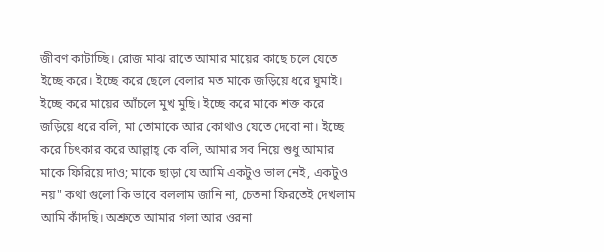জীবণ কাটাচ্ছি। রোজ মাঝ রাতে আমার মায়ের কাছে চলে যেতে ইচ্ছে করে। ইচ্ছে করে ছেলে বেলার মত মাকে জড়িয়ে ধরে ঘুমাই। ইচ্ছে করে মায়ের আঁচলে মুখ মুছি। ইচ্ছে করে মাকে শক্ত করে জড়িয়ে ধরে বলি, মা তোমাকে আর কোথাও যেতে দেবো না। ইচ্ছে করে চিৎকার করে আল্লাহ্ কে বলি, আমার সব নিয়ে শুধু আমার মাকে ফিরিয়ে দাও; মাকে ছাড়া যে আমি একটুও ভাল নেই, একটুও নয়" কথা গুলো কি ভাবে বললাম জানি না, চেতনা ফিরতেই দেখলাম আমি কাঁদছি। অশ্রুতে আমার গলা আর ওরনা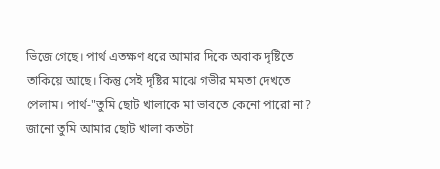ভিজে গেছে। পার্থ এতক্ষণ ধরে আমার দিকে অবাক দৃষ্টিতে তাকিয়ে আছে। কিন্তু সেই দৃষ্টির মাঝে গভীর মমতা দেখতে পেলাম। পার্থ-"তুমি ছোট খালাকে মা ভাবতে কেনো পারো না? জানো তুমি আমার ছোট খালা কতটা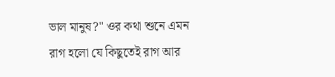ভাল মানুষ?" ওর কথা শুনে এমন রাগ হলো যে কিছুতেই রাগ আর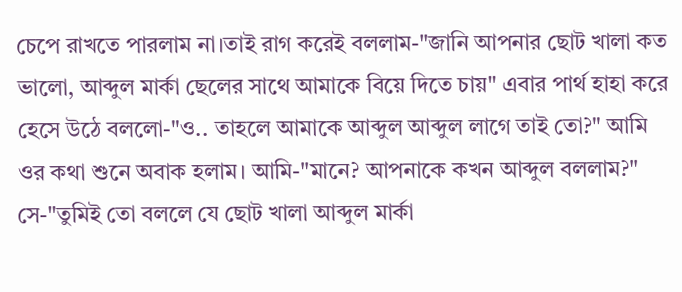চেপে রাখতে পারলাম না।তাই রাগ করেই বললাম-"জানি আপনার ছোট খালা কত ভালো, আব্দুল মার্কা ছেলের সাথে আমাকে বিয়ে দিতে চায়" এবার পার্থ হাহা করে হেসে উঠে বললো-"ও.. তাহলে আমাকে আব্দুল আব্দুল লাগে তাই তো?" আমি ওর কথা শুনে অবাক হলাম। আমি-"মানে? আপনাকে কখন আব্দুল বললাম?" সে-"তুমিই তো বললে যে ছোট খালা আব্দুল মার্কা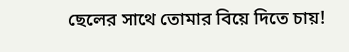ছেলের সাথে তোমার বিয়ে দিতে চায়!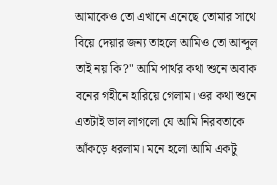আমাকেও তো এখানে এনেছে তোমার সাথে বিয়ে দেয়ার জন্য তাহলে আমিও তো আব্দুল তাই নয় কি?" আমি পার্থর কথা শুনে অবাক বনের গহীনে হারিয়ে গেলাম। ওর কথা শুনে এতটাই ভাল লাগলো যে আমি নিরবতাকে আঁকড়ে ধরলাম। মনে হলো আমি একটু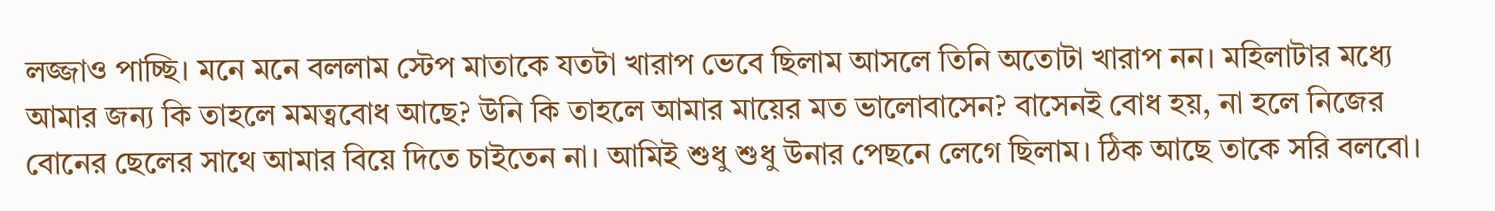লজ্জাও পাচ্ছি। মনে মনে বললাম স্টেপ মাতাকে যতটা খারাপ ভেবে ছিলাম আসলে তিনি অতোটা খারাপ নন। মহিলাটার মধ্যে আমার জন্য কি তাহলে মমত্ববোধ আছে? উনি কি তাহলে আমার মায়ের মত ভালোবাসেন? বাসেনই বোধ হয়, না হলে নিজের বোনের ছেলের সাথে আমার বিয়ে দিতে চাইতেন না। আমিই শুধু শুধু উনার পেছনে লেগে ছিলাম। ঠিক আছে তাকে সরি বলবো।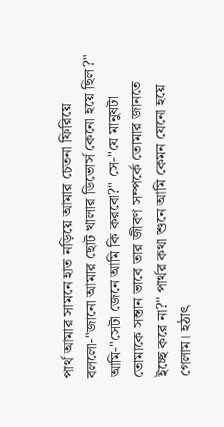পার্থ আমার সামনে হাত নড়িয়ে আমার চেতনা ফিরিয়ে বললো-"জানো আমার ছোট খালার ডিভোর্স কেনো হয়ে ছিল?" আমি-"সেটা জেনে আমি কি করবো?" সে-"যে মানুষটা তোমাকে সন্তান ভাবে তার জীবণ সম্পর্কে তোমার জানতে ইচ্ছে করে না?" পার্থর কথা শুনে আমি কেমন যেনো হয়ে গেলাম। হঠাৎ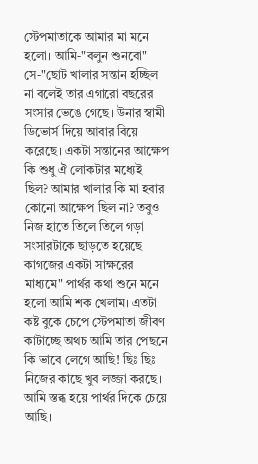স্টেপমাতাকে আমার মা মনে হলো। আমি-"বলুন শুনবো" সে-"ছোট খালার সন্তান হচ্ছিল না বলেই তার এগারো বছরের সংসার ভেঙে গেছে। উনার স্বামী ডিভোর্স দিয়ে আবার বিয়ে করেছে। একটা সন্তানের আক্ষেপ কি শুধু ঐ লোকটার মধ্যেই ছিল? আমার খালার কি মা হবার কোনো আক্ষেপ ছিল না? তবুও নিজ হাতে তিলে তিলে গড়া সংসারটাকে ছাড়তে হয়েছে কাগজের একটা সাক্ষরের মাধ্যমে" পার্থর কথা শুনে মনে হলো আমি শক খেলাম। এতটা কষ্ট বুকে চেপে স্টেপমাতা জীবণ কাটাচ্ছে অথচ আমি তার পেছনে কি ভাবে লেগে আছি! ছিঃ ছিঃ নিজের কাছে খুব লজ্জা করছে। আমি স্তব্ধ হয়ে পার্থর দিকে চেয়ে আছি।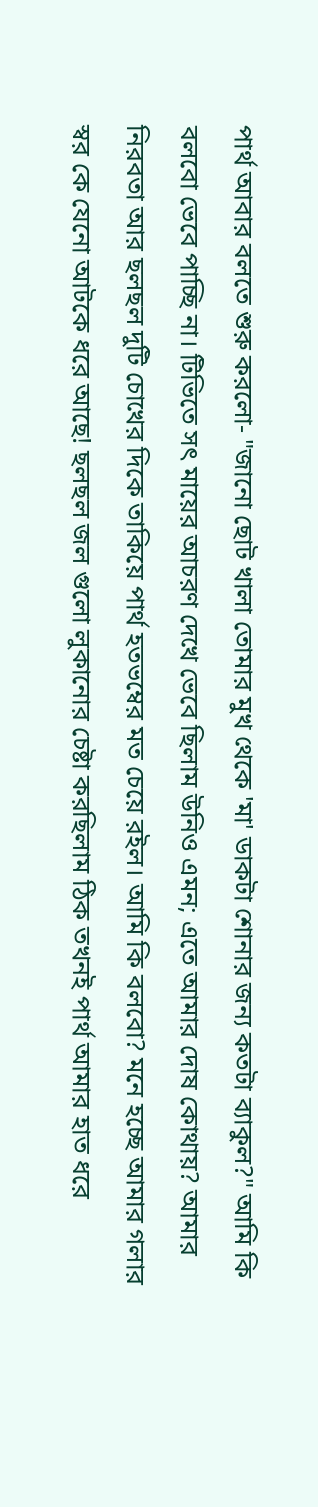পার্থ আবার বলতে শুরু করলো- "জানো ছোট খালা তোমার মুখ থেকে 'মা' ডাকটা শোনার জন্য কতটা ব্যাকুল?" আমি কি বলবো ভেবে পাচ্ছি না। টিভিতে সৎ মায়ের আচরণ দেখে ভেবে ছিলাম উনিও এমন; এতে আমার দোষ কোথায়? আমার নিরবতা আর ছলছল দুটি চোখের দিকে তাকিয়ে পার্থ হতভম্বের মত চেয়ে রইল। আমি কি বলবো? মনে হচ্ছে আমার গলার স্বর কে যেনো আটকে ধরে আছে! ছলছল জল গুলো লুকানোর চেষ্টা করছিলাম ঠিক তখনই পার্থ আমার হাত ধরে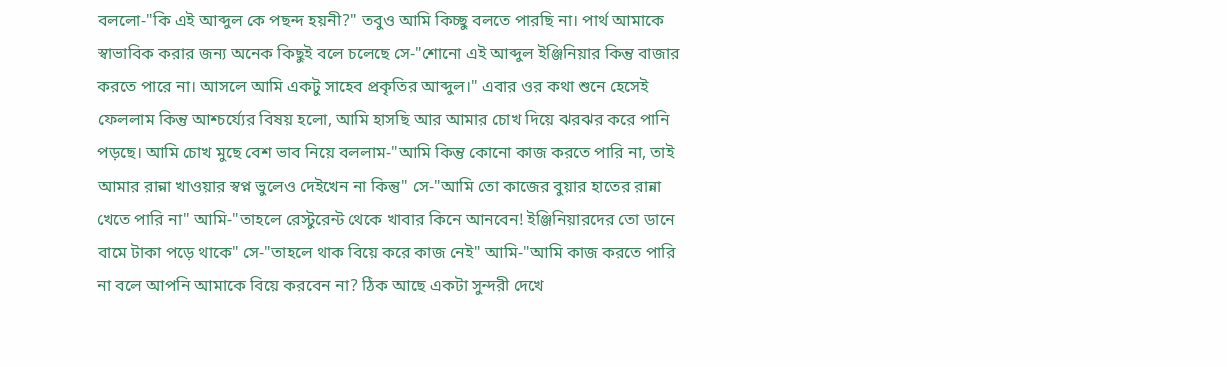বললো-"কি এই আব্দুল কে পছন্দ হয়নী?" তবুও আমি কিচ্ছু বলতে পারছি না। পার্থ আমাকে স্বাভাবিক করার জন্য অনেক কিছুই বলে চলেছে সে-"শোনো এই আব্দুল ইঞ্জিনিয়ার কিন্তু বাজার করতে পারে না। আসলে আমি একটু সাহেব প্রকৃতির আব্দুল।" এবার ওর কথা শুনে হেসেই ফেললাম কিন্তু আশ্চর্য্যের বিষয় হলো, আমি হাসছি আর আমার চোখ দিয়ে ঝরঝর করে পানি পড়ছে। আমি চোখ মুছে বেশ ভাব নিয়ে বললাম-"আমি কিন্তু কোনো কাজ করতে পারি না, তাই আমার রান্না খাওয়ার স্বপ্ন ভুলেও দেইখেন না কিন্তু" সে-"আমি তো কাজের বুয়ার হাতের রান্না খেতে পারি না" আমি-"তাহলে রেস্টুরেন্ট থেকে খাবার কিনে আনবেন! ইঞ্জিনিয়ারদের তো ডানে বামে টাকা পড়ে থাকে" সে-"তাহলে থাক বিয়ে করে কাজ নেই" আমি-"আমি কাজ করতে পারি না বলে আপনি আমাকে বিয়ে করবেন না? ঠিক আছে একটা সুন্দরী দেখে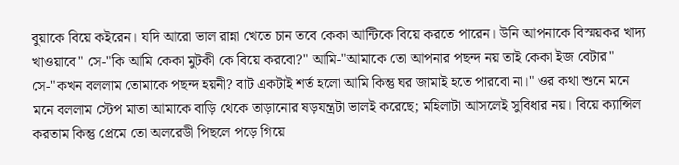বুয়াকে বিয়ে কইরেন। যদি আরো ভাল রান্না খেতে চান তবে কেকা আন্টিকে বিয়ে করতে পারেন। উনি আপনাকে বিস্ময়কর খাদ্য খাওয়াবে" সে-"কি আমি কেকা মুটকী কে বিয়ে করবো?" আমি-"আমাকে তো আপনার পছন্দ নয় তাই কেকা ইজ বেটার" সে-"কখন বললাম তোমাকে পছন্দ হয়নী? বাট একটাই শর্ত হলো আমি কিন্তু ঘর জামাই হতে পারবো না।" ওর কথা শুনে মনে মনে বললাম স্টেপ মাতা আমাকে বাড়ি থেকে তাড়ানোর ষড়যন্ত্রটা ভালই করেছে; মহিলাটা আসলেই সুবিধার নয়। বিয়ে ক্যান্সিল করতাম কিন্তু প্রেমে তো অলরেডী পিছলে পড়ে গিয়ে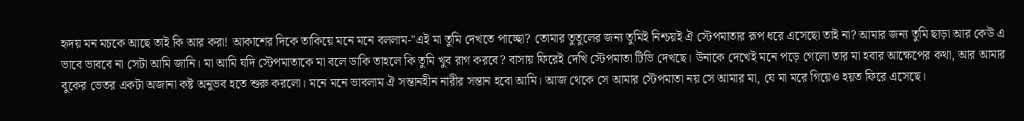হৃদয় মন মচকে আছে তাই কি আর করা! আকাশের দিকে তাকিয়ে মনে মনে বললাম-"এই মা তুমি দেখতে পাচ্ছো? তোমার তুতুলের জন্য তুমিই নিশ্চয়ই ঐ স্টেপমাতার রূপ ধরে এসেছো তাই না? আমার জন্য তুমি ছাড়া আর কেউ এ ভাবে ভাববে না সেটা আমি জানি। মা আমি যদি স্টেপমাতাকে মা বলে ডাকি তাহলে কি তুমি খুব রাগ করবে? বাসায় ফিরেই দেখি স্টেপমাতা টিভি দেখছে। উনাকে দেখেই মনে পড়ে গেলো তার মা হবার আক্ষেপের কথা, আর আমার বুকের ভেতর একটা অজানা কষ্ট অনুভব হতে শুরু করলো। মনে মনে ভাবলাম ঐ সন্তানহীন নারীর সন্তান হবো আমি। আজ থেকে সে আমার স্টেপমাতা নয় সে আমার মা, যে মা মরে গিয়েও হয়ত ফিরে এসেছে।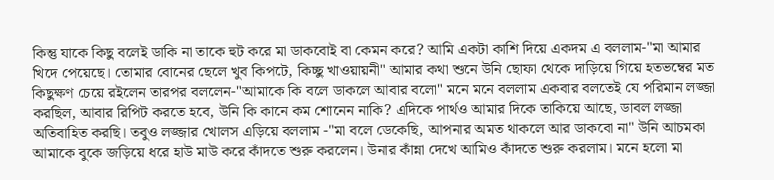কিন্তু যাকে কিছু বলেই ডাকি না তাকে হুট করে মা ডাকবোই বা কেমন করে? আমি একটা কাশি দিয়ে একদম এ বললাম-"মা আমার খিদে পেয়েছে। তোমার বোনের ছেলে খুব কিপটে, কিচ্ছু খাওয়ায়নী" আমার কথা শুনে উনি ছোফা থেকে দাড়িয়ে গিয়ে হতভম্বের মত কিছুক্ষণ চেয়ে রইলেন তারপর বললেন-"আমাকে কি বলে ডাকলে আবার বলো" মনে মনে বললাম একবার বলতেই যে পরিমান লজ্জা করছিল, আবার রিপিট করতে হবে, উনি কি কানে কম শোনেন নাকি? এদিকে পার্থও আমার দিকে তাকিয়ে আছে, ডাবল লজ্জা অতিবাহিত করছি। তবুও লজ্জার খোলস এড়িয়ে বললাম -"মা বলে ডেকেছি, আপনার অমত থাকলে আর ডাকবো না" উনি আচমকা আমাকে বুকে জড়িয়ে ধরে হাউ মাউ করে কাঁদতে শুরু করলেন। উনার কাঁন্না দেখে আমিও কাঁদতে শুরু করলাম। মনে হলো মা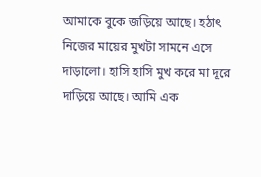আমাকে বুকে জড়িয়ে আছে। হঠাৎ নিজের মায়ের মুখটা সামনে এসে দাড়ালো। হাসি হাসি মুখ করে মা দূরে দাড়িয়ে আছে। আমি এক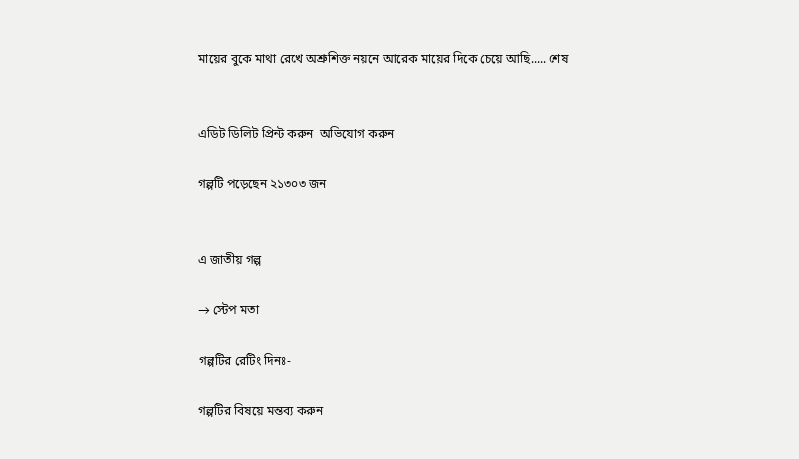মায়ের বুকে মাথা রেখে অশ্রুশিক্ত নয়নে আরেক মায়ের দিকে চেয়ে আছি..... শেষ


এডিট ডিলিট প্রিন্ট করুন  অভিযোগ করুন

গল্পটি পড়েছেন ২১৩০৩ জন


এ জাতীয় গল্প

→ স্টেপ মতা

গল্পটির রেটিং দিনঃ-

গল্পটির বিষয়ে মন্তব্য করুন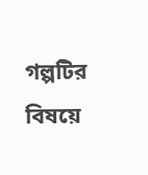গল্পটির বিষয়ে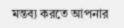মন্তব্য করতে আপনার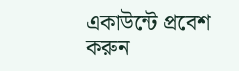একাউন্টে প্রবেশ করুন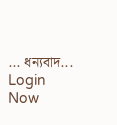... ধন্যবাদ... Login Now